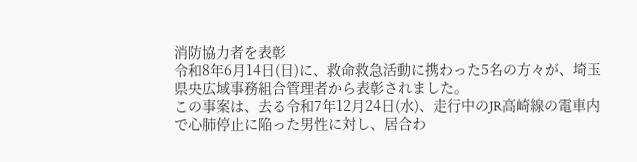消防協力者を表彰
令和8年6月14日(日)に、救命救急活動に携わった5名の方々が、埼玉県央広域事務組合管理者から表彰されました。
この事案は、去る令和7年12月24日(水)、走行中のJR高崎線の電車内で心肺停止に陥った男性に対し、居合わ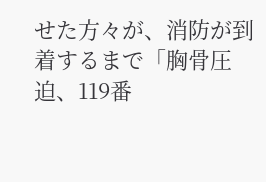せた方々が、消防が到着するまで「胸骨圧迫、119番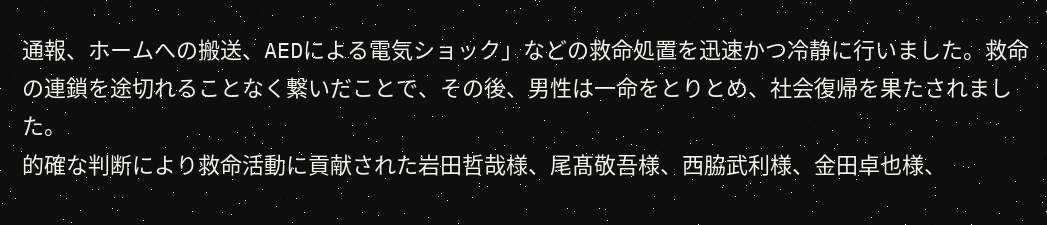通報、ホームへの搬送、AEDによる電気ショック」などの救命処置を迅速かつ冷静に行いました。救命の連鎖を途切れることなく繋いだことで、その後、男性は一命をとりとめ、社会復帰を果たされました。
的確な判断により救命活動に貢献された岩田哲哉様、尾髙敬吾様、西脇武利様、金田卓也様、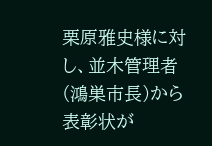栗原雅史様に対し、並木管理者(鴻巣市長)から表彰状が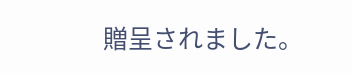贈呈されました。